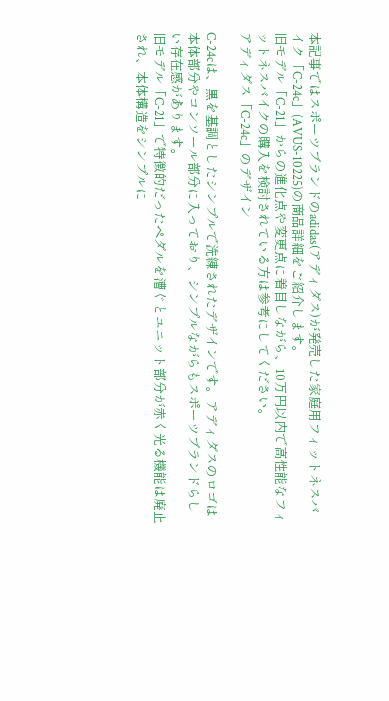本記事ではスポーツブランドのadidas(アディダス)が発売した家庭用フィットネスバイク「C-24c」(AVUS-10225)の商品詳細をご紹介します。
旧モデル「C-21」からの進化点や変更点に着目しながら、10万円以内で高性能なフィットネスバイクの購入を検討されている方は参考にしてください。
アディダス「C-24c」のデザイン

C-24cは、黒を基調としたシンプルで洗練されたデザインです。アディダスのロゴは本体部分やコンソール部分に入っており、シンプルながらもスポーツブランドらしい存在感があります。
旧モデル「C-21」で特徴的だったペダルを漕ぐとユニット部分が赤く光る機能は廃止され、本体構造をシンプルに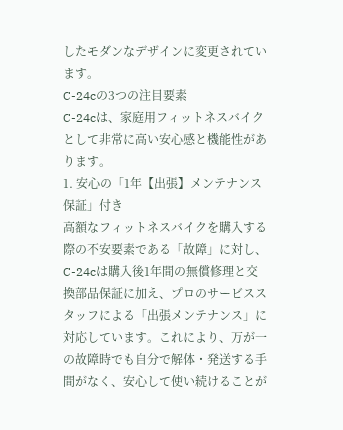したモダンなデザインに変更されています。
C-24cの3つの注目要素
C-24cは、家庭用フィットネスバイクとして非常に高い安心感と機能性があります。
1. 安心の「1年【出張】メンテナンス保証」付き
高額なフィットネスバイクを購入する際の不安要素である「故障」に対し、C-24cは購入後1年間の無償修理と交換部品保証に加え、プロのサービススタッフによる「出張メンテナンス」に対応しています。これにより、万が一の故障時でも自分で解体・発送する手間がなく、安心して使い続けることが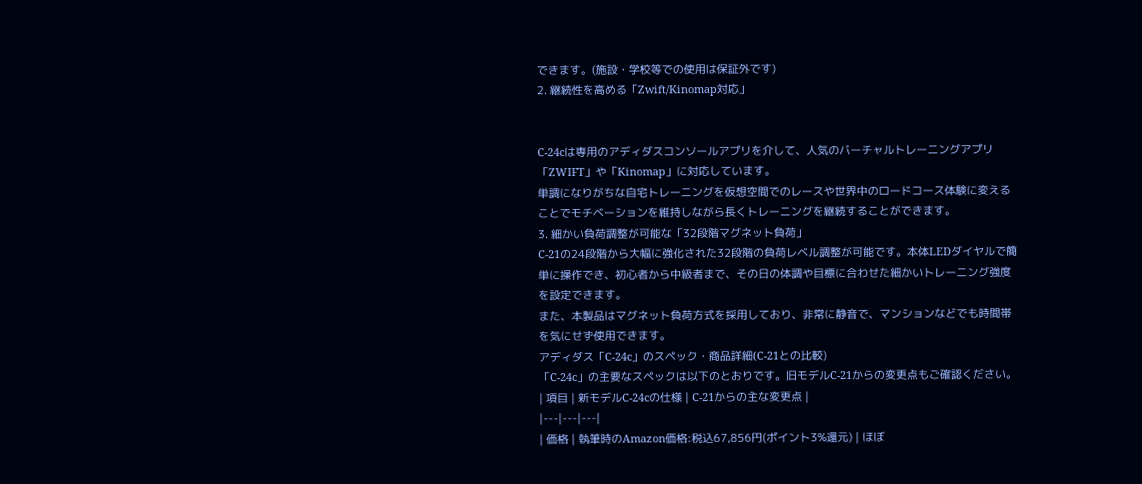できます。(施設・学校等での使用は保証外です)
2. 継続性を高める「Zwift/Kinomap対応」


C-24cは専用のアディダスコンソールアプリを介して、人気のバーチャルトレーニングアプリ「ZWIFT」や「Kinomap」に対応しています。
単調になりがちな自宅トレーニングを仮想空間でのレースや世界中のロードコース体験に変えることでモチベーションを維持しながら長くトレーニングを継続することができます。
3. 細かい負荷調整が可能な「32段階マグネット負荷」
C-21の24段階から大幅に強化された32段階の負荷レベル調整が可能です。本体LEDダイヤルで簡単に操作でき、初心者から中級者まで、その日の体調や目標に合わせた細かいトレーニング強度を設定できます。
また、本製品はマグネット負荷方式を採用しており、非常に静音で、マンションなどでも時間帯を気にせず使用できます。
アディダス「C-24c」のスペック・商品詳細(C-21との比較)
「C-24c」の主要なスペックは以下のとおりです。旧モデルC-21からの変更点もご確認ください。
| 項目 | 新モデルC-24cの仕様 | C-21からの主な変更点 |
|---|---|---|
| 価格 | 執筆時のAmazon価格:税込67,856円(ポイント3%還元) | ほぼ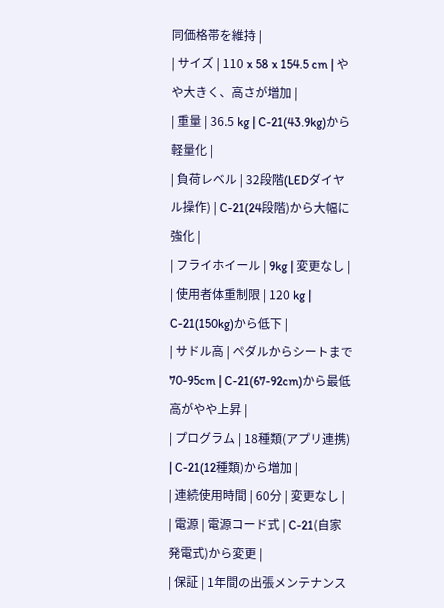同価格帯を維持 |
| サイズ | 110 x 58 x 154.5 cm | やや大きく、高さが増加 |
| 重量 | 36.5 kg | C-21(43.9kg)から軽量化 |
| 負荷レベル | 32段階(LEDダイヤル操作) | C-21(24段階)から大幅に強化 |
| フライホイール | 9kg | 変更なし |
| 使用者体重制限 | 120 kg | C-21(150kg)から低下 |
| サドル高 | ペダルからシートまで70-95cm | C-21(67-92cm)から最低高がやや上昇 |
| プログラム | 18種類(アプリ連携) | C-21(12種類)から増加 |
| 連続使用時間 | 60分 | 変更なし |
| 電源 | 電源コード式 | C-21(自家発電式)から変更 |
| 保証 | 1年間の出張メンテナンス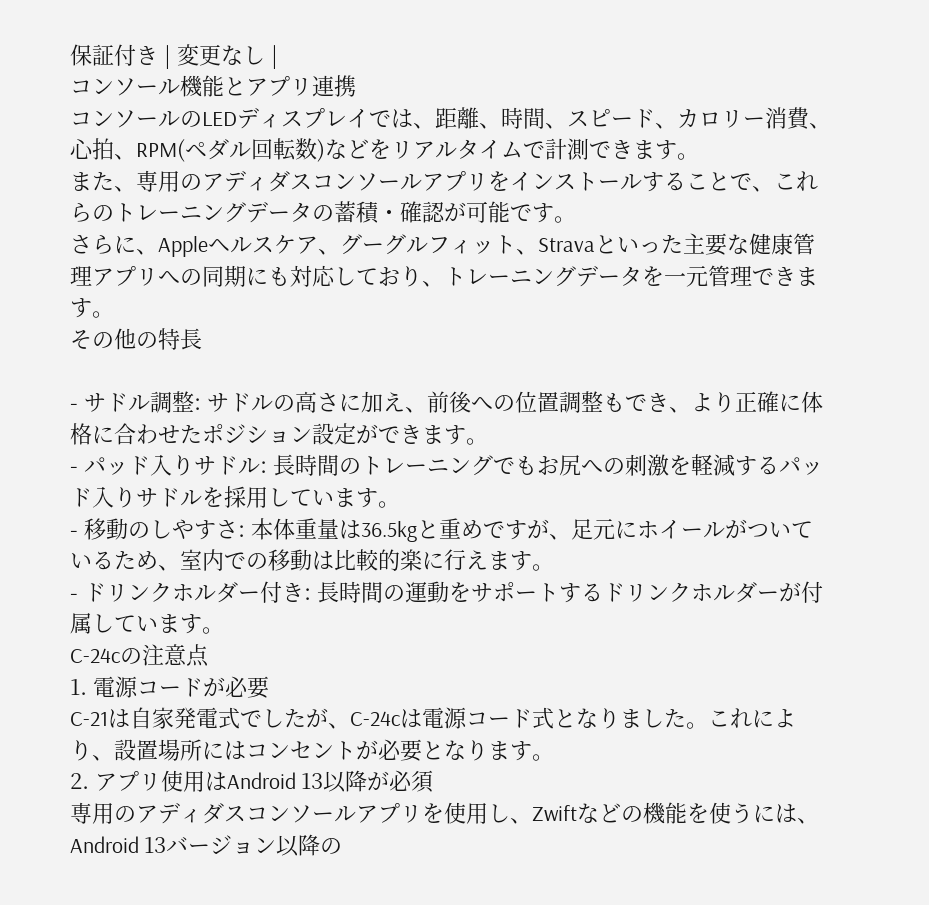保証付き | 変更なし |
コンソール機能とアプリ連携
コンソールのLEDディスプレイでは、距離、時間、スピード、カロリー消費、心拍、RPM(ペダル回転数)などをリアルタイムで計測できます。
また、専用のアディダスコンソールアプリをインストールすることで、これらのトレーニングデータの蓄積・確認が可能です。
さらに、Appleヘルスケア、グーグルフィット、Stravaといった主要な健康管理アプリへの同期にも対応しており、トレーニングデータを一元管理できます。
その他の特長

- サドル調整: サドルの高さに加え、前後への位置調整もでき、より正確に体格に合わせたポジション設定ができます。
- パッド入りサドル: 長時間のトレーニングでもお尻への刺激を軽減するパッド入りサドルを採用しています。
- 移動のしやすさ: 本体重量は36.5kgと重めですが、足元にホイールがついているため、室内での移動は比較的楽に行えます。
- ドリンクホルダー付き: 長時間の運動をサポートするドリンクホルダーが付属しています。
C-24cの注意点
1. 電源コードが必要
C-21は自家発電式でしたが、C-24cは電源コード式となりました。これにより、設置場所にはコンセントが必要となります。
2. アプリ使用はAndroid 13以降が必須
専用のアディダスコンソールアプリを使用し、Zwiftなどの機能を使うには、Android 13バージョン以降の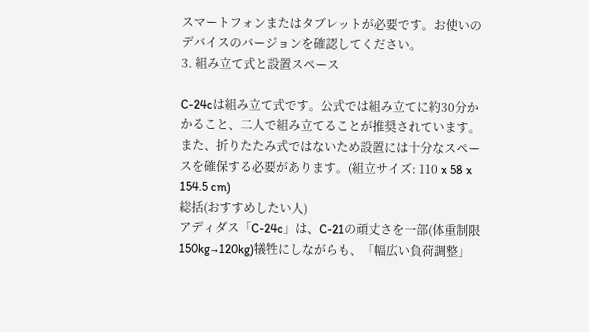スマートフォンまたはタブレットが必要です。お使いのデバイスのバージョンを確認してください。
3. 組み立て式と設置スペース

C-24cは組み立て式です。公式では組み立てに約30分かかること、二人で組み立てることが推奨されています。
また、折りたたみ式ではないため設置には十分なスペースを確保する必要があります。(組立サイズ: 110 x 58 x 154.5 cm)
総括(おすすめしたい人)
アディダス「C-24c」は、C-21の頑丈さを一部(体重制限150kg→120kg)犠牲にしながらも、「幅広い負荷調整」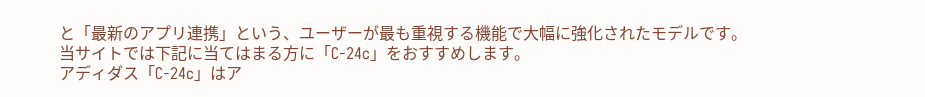と「最新のアプリ連携」という、ユーザーが最も重視する機能で大幅に強化されたモデルです。
当サイトでは下記に当てはまる方に「C-24c」をおすすめします。
アディダス「C-24c」はア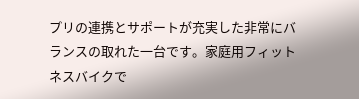プリの連携とサポートが充実した非常にバランスの取れた一台です。家庭用フィットネスバイクで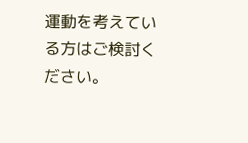運動を考えている方はご検討ください。